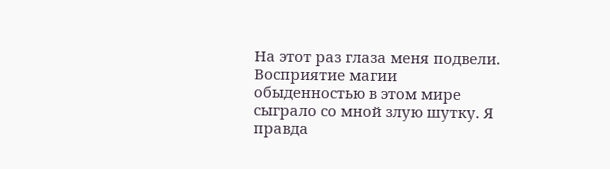На этот раз глаза меня подвели. Восприятие магии обыденностью в этом мире сыграло со мной злую шутку. Я правда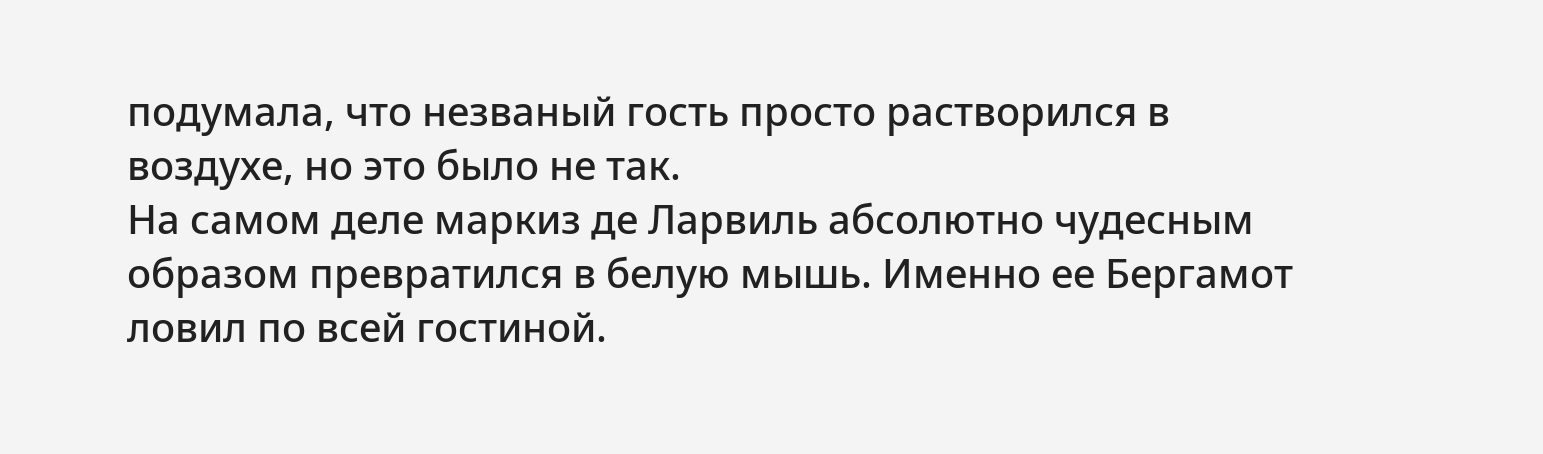подумала, что незваный гость просто растворился в воздухе, но это было не так.
На самом деле маркиз де Ларвиль абсолютно чудесным образом превратился в белую мышь. Именно ее Бергамот ловил по всей гостиной.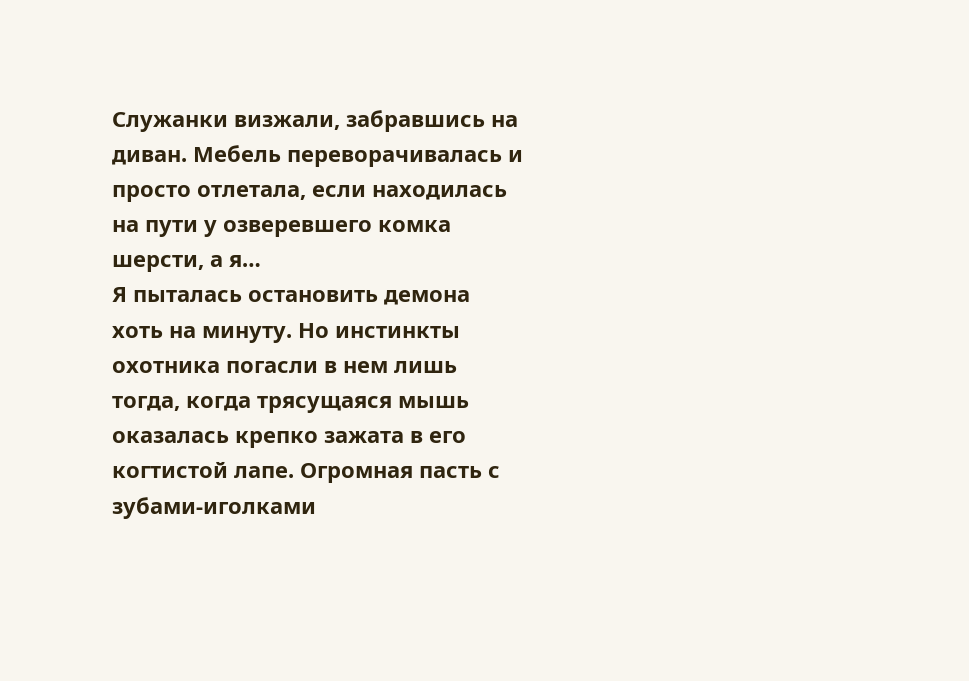Служанки визжали, забравшись на диван. Мебель переворачивалась и просто отлетала, если находилась на пути у озверевшего комка шерсти, а я…
Я пыталась остановить демона хоть на минуту. Но инстинкты охотника погасли в нем лишь тогда, когда трясущаяся мышь оказалась крепко зажата в его когтистой лапе. Огромная пасть с зубами-иголками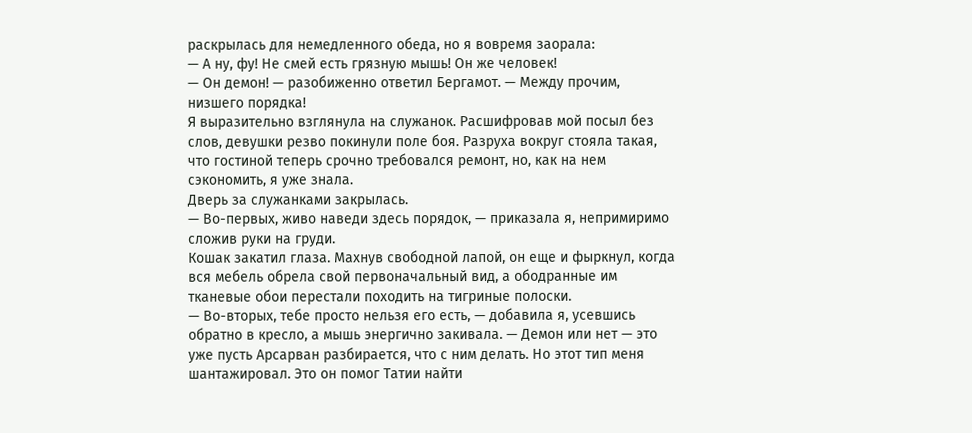раскрылась для немедленного обеда, но я вовремя заорала:
— А ну, фу! Не смей есть грязную мышь! Он же человек!
— Он демон! — разобиженно ответил Бергамот. — Между прочим, низшего порядка!
Я выразительно взглянула на служанок. Расшифровав мой посыл без слов, девушки резво покинули поле боя. Разруха вокруг стояла такая, что гостиной теперь срочно требовался ремонт, но, как на нем сэкономить, я уже знала.
Дверь за служанками закрылась.
— Во-первых, живо наведи здесь порядок, — приказала я, непримиримо сложив руки на груди.
Кошак закатил глаза. Махнув свободной лапой, он еще и фыркнул, когда вся мебель обрела свой первоначальный вид, а ободранные им тканевые обои перестали походить на тигриные полоски.
— Во-вторых, тебе просто нельзя его есть, — добавила я, усевшись обратно в кресло, а мышь энергично закивала. — Демон или нет — это уже пусть Арсарван разбирается, что с ним делать. Но этот тип меня шантажировал. Это он помог Татии найти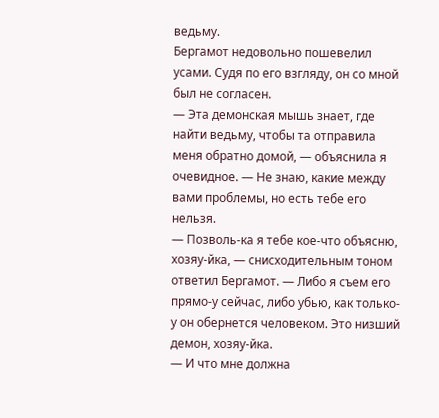ведьму.
Бергамот недовольно пошевелил усами. Судя по его взгляду, он со мной был не согласен.
— Эта демонская мышь знает, где найти ведьму, чтобы та отправила меня обратно домой, — объяснила я очевидное. — Не знаю, какие между вами проблемы, но есть тебе его нельзя.
— Позволь-ка я тебе кое-что объясню, хозяу-йка, — снисходительным тоном ответил Бергамот. — Либо я съем его прямо-у сейчас, либо убью, как только-у он обернется человеком. Это низший демон, хозяу-йка.
— И что мне должна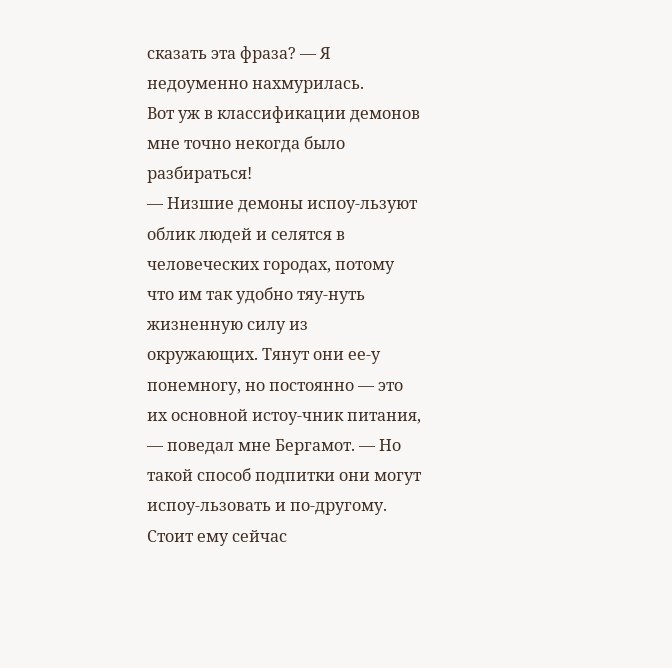сказать эта фраза? — Я недоуменно нахмурилась.
Вот уж в классификации демонов мне точно некогда было разбираться!
— Низшие демоны испоу-льзуют облик людей и селятся в человеческих городах, потому что им так удобно тяу-нуть жизненную силу из окружающих. Тянут они ее-у понемногу, но постоянно — это их основной истоу-чник питания, — поведал мне Бергамот. — Но такой способ подпитки они могут испоу-льзовать и по-другому. Стоит ему сейчас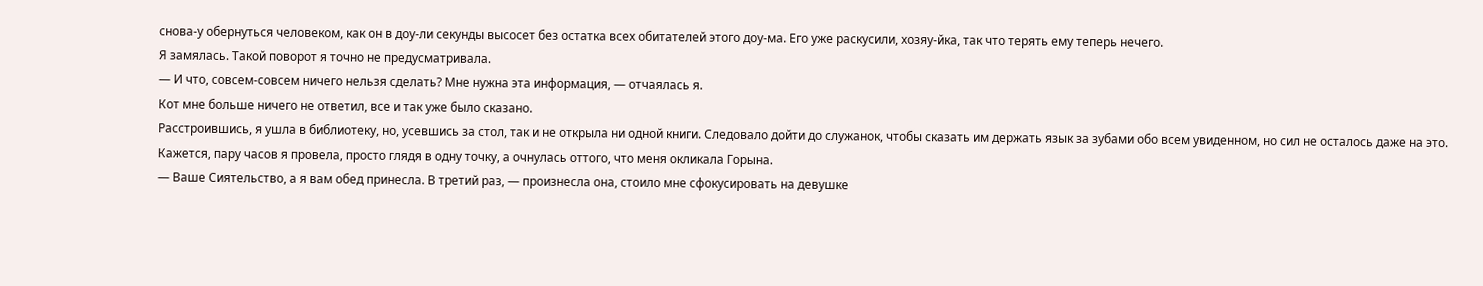снова-у обернуться человеком, как он в доу-ли секунды высосет без остатка всех обитателей этого доу-ма. Его уже раскусили, хозяу-йка, так что терять ему теперь нечего.
Я замялась. Такой поворот я точно не предусматривала.
— И что, совсем-совсем ничего нельзя сделать? Мне нужна эта информация, — отчаялась я.
Кот мне больше ничего не ответил, все и так уже было сказано.
Расстроившись, я ушла в библиотеку, но, усевшись за стол, так и не открыла ни одной книги. Следовало дойти до служанок, чтобы сказать им держать язык за зубами обо всем увиденном, но сил не осталось даже на это. Кажется, пару часов я провела, просто глядя в одну точку, а очнулась оттого, что меня окликала Горына.
— Ваше Сиятельство, а я вам обед принесла. В третий раз, — произнесла она, стоило мне сфокусировать на девушке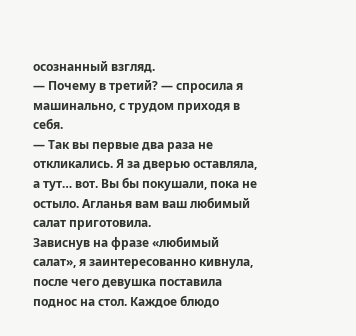осознанный взгляд.
— Почему в третий? — спросила я машинально, с трудом приходя в себя.
— Так вы первые два раза не откликались. Я за дверью оставляла, а тут… вот. Вы бы покушали, пока не остыло. Агланья вам ваш любимый салат приготовила.
Зависнув на фразе «любимый салат», я заинтересованно кивнула, после чего девушка поставила поднос на стол. Каждое блюдо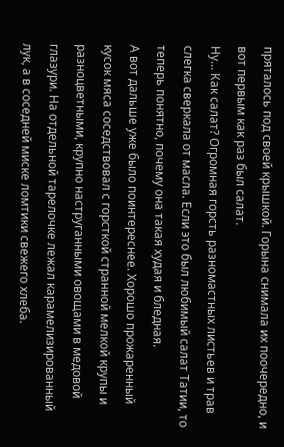пряталось под своей крышкой. Горына снимала их поочередно, и вот первым как раз был салат.
Ну… Как салат? Огромная горсть разномастных листьев и трав слегка сверкала от масла. Если это был любимый салат Татии, то теперь понятно, почему она такая худая и бледная.
А вот дальше уже было поинтереснее. Хорошо прожаренный кусок мяса соседствовал с горсткой странной мелкой крупы и разноцветными, крупно наструганными овощами в медовой глазури. На отдельной тарелочке лежал карамелизированный лук, а в соседней миске ломтики свежего хлеба.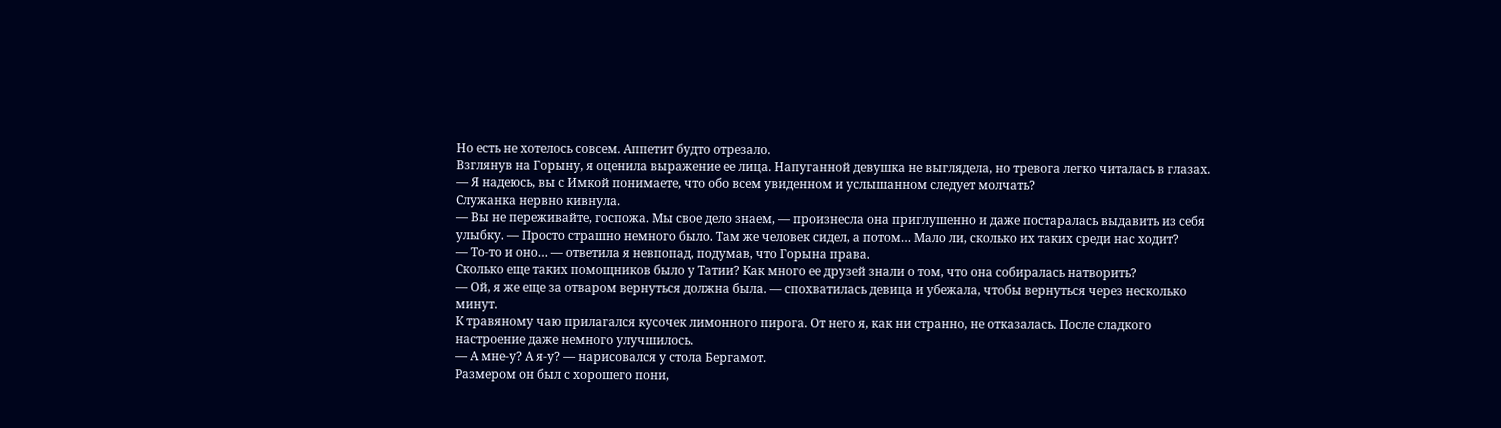Но есть не хотелось совсем. Аппетит будто отрезало.
Взглянув на Горыну, я оценила выражение ее лица. Напуганной девушка не выглядела, но тревога легко читалась в глазах.
— Я надеюсь, вы с Имкой понимаете, что обо всем увиденном и услышанном следует молчать?
Служанка нервно кивнула.
— Вы не переживайте, госпожа. Мы свое дело знаем, — произнесла она приглушенно и даже постаралась выдавить из себя улыбку. — Просто страшно немного было. Там же человек сидел, а потом… Мало ли, сколько их таких среди нас ходит?
— То-то и оно… — ответила я невпопад, подумав, что Горына права.
Сколько еще таких помощников было у Татии? Как много ее друзей знали о том, что она собиралась натворить?
— Ой, я же еще за отваром вернуться должна была. — спохватилась девица и убежала, чтобы вернуться через несколько минут.
К травяному чаю прилагался кусочек лимонного пирога. От него я, как ни странно, не отказалась. После сладкого настроение даже немного улучшилось.
— А мне-у? А я-у? — нарисовался у стола Бергамот.
Размером он был с хорошего пони,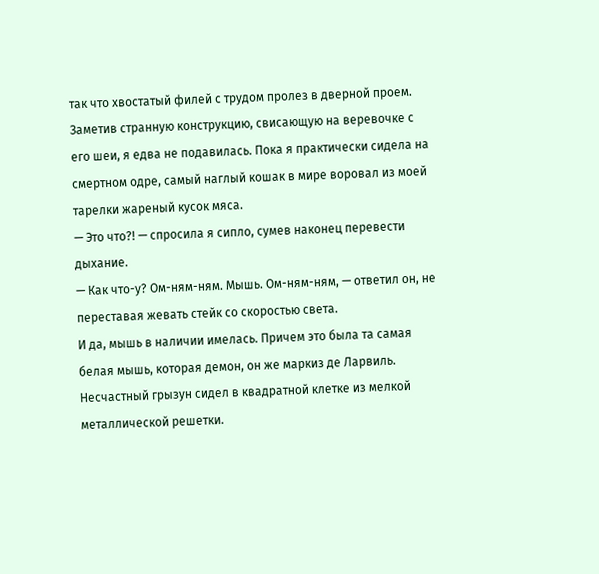так что хвостатый филей с трудом пролез в дверной проем.
Заметив странную конструкцию, свисающую на веревочке с его шеи, я едва не подавилась. Пока я практически сидела на смертном одре, самый наглый кошак в мире воровал из моей тарелки жареный кусок мяса.
— Это что?! — спросила я сипло, сумев наконец перевести дыхание.
— Как что-у? Ом-ням-ням. Мышь. Ом-ням-ням, — ответил он, не переставая жевать стейк со скоростью света.
И да, мышь в наличии имелась. Причем это была та самая белая мышь, которая демон, он же маркиз де Ларвиль. Несчастный грызун сидел в квадратной клетке из мелкой металлической решетки.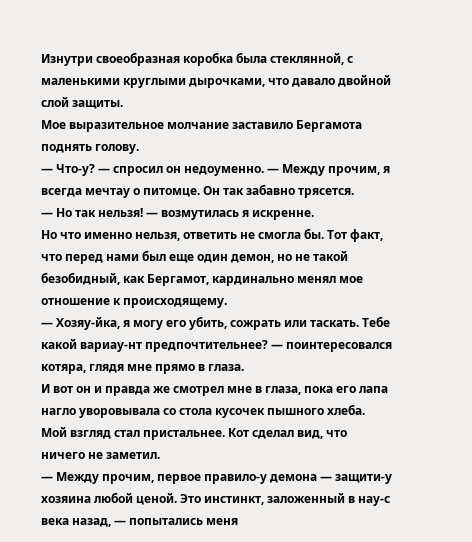Изнутри своеобразная коробка была стеклянной, с маленькими круглыми дырочками, что давало двойной слой защиты.
Мое выразительное молчание заставило Бергамота поднять голову.
— Что-у? — спросил он недоуменно. — Между прочим, я всегда мечтау о питомце. Он так забавно трясется.
— Но так нельзя! — возмутилась я искренне.
Но что именно нельзя, ответить не смогла бы. Тот факт, что перед нами был еще один демон, но не такой безобидный, как Бергамот, кардинально менял мое отношение к происходящему.
— Хозяу-йка, я могу его убить, сожрать или таскать. Тебе какой вариау-нт предпочтительнее? — поинтересовался котяра, глядя мне прямо в глаза.
И вот он и правда же смотрел мне в глаза, пока его лапа нагло уворовывала со стола кусочек пышного хлеба.
Мой взгляд стал пристальнее. Кот сделал вид, что ничего не заметил.
— Между прочим, первое правило-у демона — защити-у хозяина любой ценой. Это инстинкт, заложенный в нау-с века назад, — попытались меня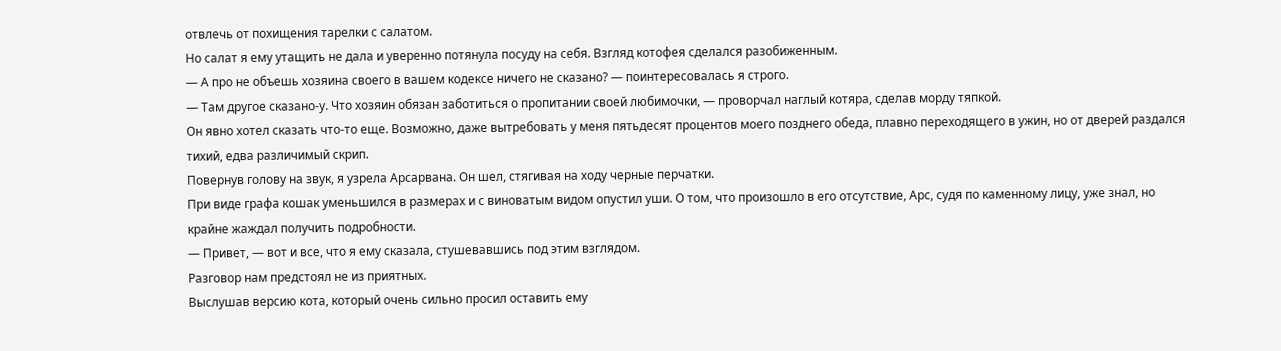отвлечь от похищения тарелки с салатом.
Но салат я ему утащить не дала и уверенно потянула посуду на себя. Взгляд котофея сделался разобиженным.
— А про не объешь хозяина своего в вашем кодексе ничего не сказано? — поинтересовалась я строго.
— Там другое сказано-у. Что хозяин обязан заботиться о пропитании своей любимочки, — проворчал наглый котяра, сделав морду тяпкой.
Он явно хотел сказать что-то еще. Возможно, даже вытребовать у меня пятьдесят процентов моего позднего обеда, плавно переходящего в ужин, но от дверей раздался тихий, едва различимый скрип.
Повернув голову на звук, я узрела Арсарвана. Он шел, стягивая на ходу черные перчатки.
При виде графа кошак уменьшился в размерах и с виноватым видом опустил уши. О том, что произошло в его отсутствие, Арс, судя по каменному лицу, уже знал, но крайне жаждал получить подробности.
— Привет, — вот и все, что я ему сказала, стушевавшись под этим взглядом.
Разговор нам предстоял не из приятных.
Выслушав версию кота, который очень сильно просил оставить ему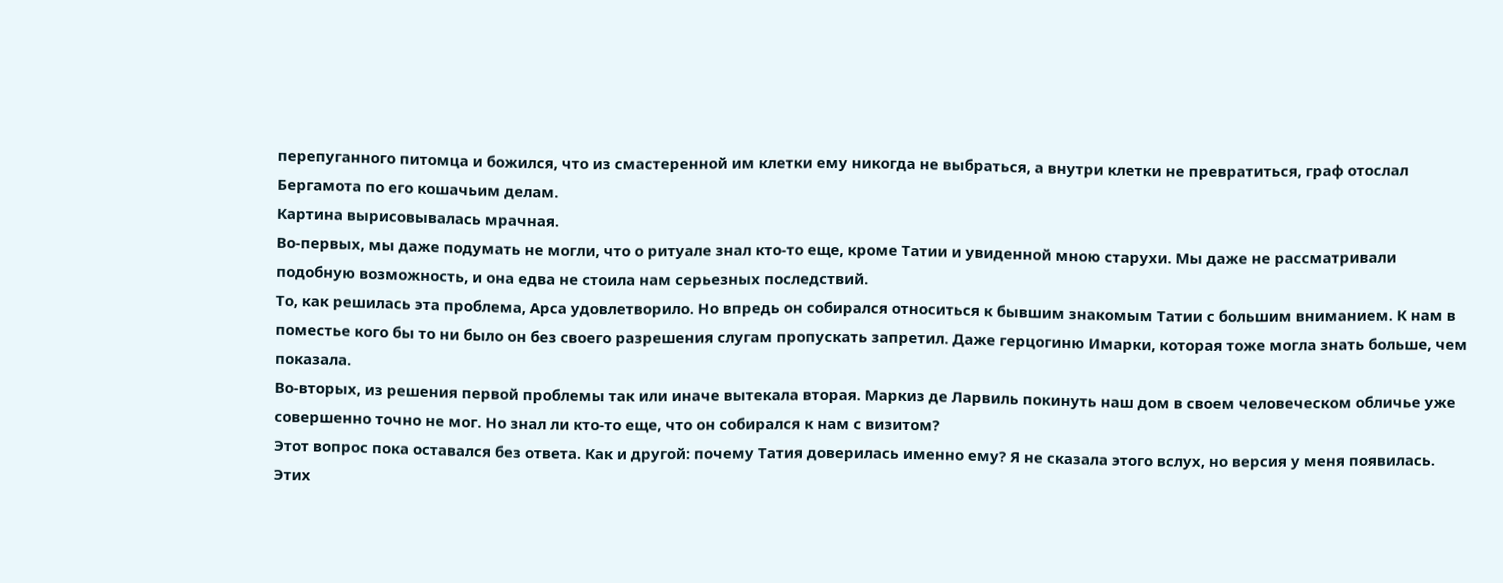перепуганного питомца и божился, что из смастеренной им клетки ему никогда не выбраться, а внутри клетки не превратиться, граф отослал Бергамота по его кошачьим делам.
Картина вырисовывалась мрачная.
Во-первых, мы даже подумать не могли, что о ритуале знал кто-то еще, кроме Татии и увиденной мною старухи. Мы даже не рассматривали подобную возможность, и она едва не стоила нам серьезных последствий.
То, как решилась эта проблема, Арса удовлетворило. Но впредь он собирался относиться к бывшим знакомым Татии с большим вниманием. К нам в поместье кого бы то ни было он без своего разрешения слугам пропускать запретил. Даже герцогиню Имарки, которая тоже могла знать больше, чем показала.
Во-вторых, из решения первой проблемы так или иначе вытекала вторая. Маркиз де Ларвиль покинуть наш дом в своем человеческом обличье уже совершенно точно не мог. Но знал ли кто-то еще, что он собирался к нам с визитом?
Этот вопрос пока оставался без ответа. Как и другой: почему Татия доверилась именно ему? Я не сказала этого вслух, но версия у меня появилась.
Этих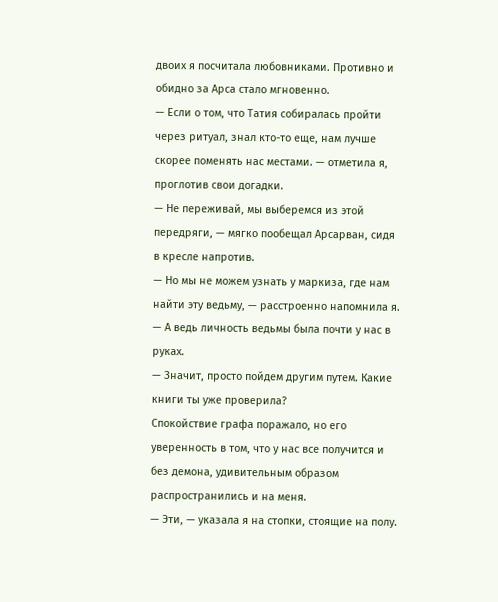двоих я посчитала любовниками. Противно и обидно за Арса стало мгновенно.
— Если о том, что Татия собиралась пройти через ритуал, знал кто-то еще, нам лучше скорее поменять нас местами. — отметила я, проглотив свои догадки.
— Не переживай, мы выберемся из этой передряги, — мягко пообещал Арсарван, сидя в кресле напротив.
— Но мы не можем узнать у маркиза, где нам найти эту ведьму, — расстроенно напомнила я. — А ведь личность ведьмы была почти у нас в руках.
— Значит, просто пойдем другим путем. Какие книги ты уже проверила?
Спокойствие графа поражало, но его уверенность в том, что у нас все получится и без демона, удивительным образом распространились и на меня.
— Эти, — указала я на стопки, стоящие на полу.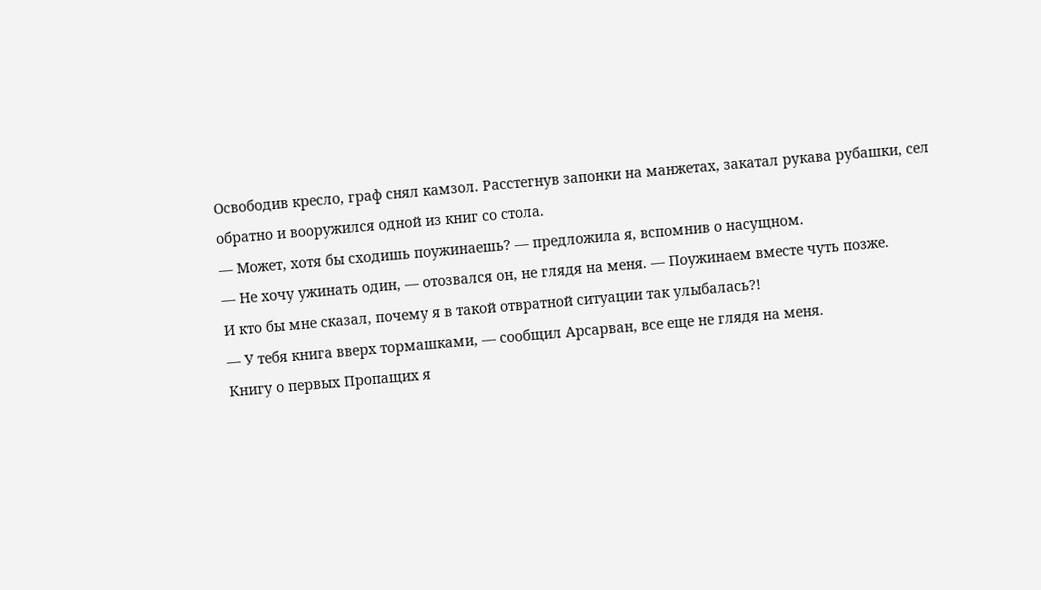Освободив кресло, граф снял камзол. Расстегнув запонки на манжетах, закатал рукава рубашки, сел обратно и вооружился одной из книг со стола.
— Может, хотя бы сходишь поужинаешь? — предложила я, вспомнив о насущном.
— Не хочу ужинать один, — отозвался он, не глядя на меня. — Поужинаем вместе чуть позже.
И кто бы мне сказал, почему я в такой отвратной ситуации так улыбалась?!
— У тебя книга вверх тормашками, — сообщил Арсарван, все еще не глядя на меня.
Книгу о первых Пропащих я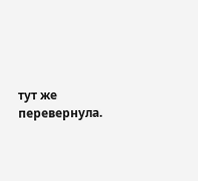тут же перевернула.